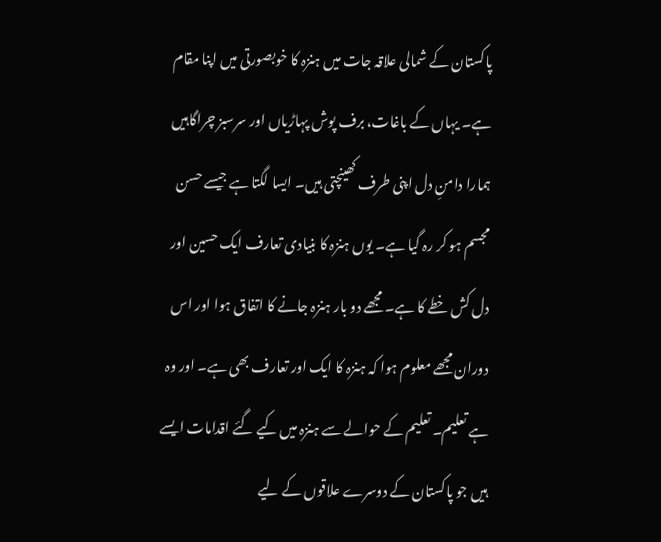پاکستان کے شمالی علاقہ جات میں ہنزہ کا خوبصورتی میں اپنا مقام ہے۔ یہاں کے باغات، برف پوش پہاڑیاں اور سرسبز چراگاہیں ہمارا دامنِ دل اپنی طرف کھینچتی ہیں۔ ایسا لگتا ہے جیسے حسن مجسم ہو کر رہ گیا ہے۔ یوں ہنزہ کا بنیادی تعارف ایک حسین اور دل کش خطے کا ہے۔ مجھے دو بار ہنزہ جانے کا اتفاق ہوا اور اس دوران مجھے معلوم ہوا کہ ہنزہ کا ایک اور تعارف بھی ہے۔ اور وہ ہے تعلیم۔ تعلیم کے حوالے سے ہنزہ میں کیے گئے اقدامات ایسے ہیں جو پاکستان کے دوسرے علاقوں کے لیے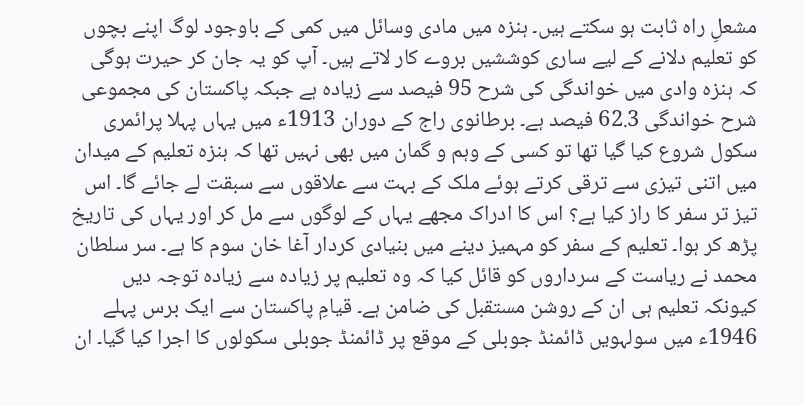مشعلِ راہ ثابت ہو سکتے ہیں۔ ہنزہ میں مادی وسائل میں کمی کے باوجود لوگ اپنے بچوں کو تعلیم دلانے کے لیے ساری کوششیں بروے کار لاتے ہیں۔ آپ کو یہ جان کر حیرت ہوگی کہ ہنزہ وادی میں خواندگی کی شرح 95 فیصد سے زیادہ ہے جبکہ پاکستان کی مجموعی شرح خواندگی 62.3 فیصد ہے۔ برطانوی راج کے دوران 1913ء میں یہاں پہلا پرائمری سکول شروع کیا گیا تھا تو کسی کے وہم و گمان میں بھی نہیں تھا کہ ہنزہ تعلیم کے میدان میں اتنی تیزی سے ترقی کرتے ہوئے ملک کے بہت سے علاقوں سے سبقت لے جائے گا۔ اس تیز تر سفر کا راز کیا ہے؟ اس کا ادراک مجھے یہاں کے لوگوں سے مل کر اور یہاں کی تاریخ پڑھ کر ہوا۔ تعلیم کے سفر کو مہمیز دینے میں بنیادی کردار آغا خان سوم کا ہے۔ سر سلطان محمد نے ریاست کے سرداروں کو قائل کیا کہ وہ تعلیم پر زیادہ سے زیادہ توجہ دیں کیونکہ تعلیم ہی ان کے روشن مستقبل کی ضامن ہے۔ قیامِ پاکستان سے ایک برس پہلے 1946ء میں سولہویں ڈائمنڈ جوبلی کے موقع پر ڈائمنڈ جوبلی سکولوں کا اجرا کیا گیا۔ ان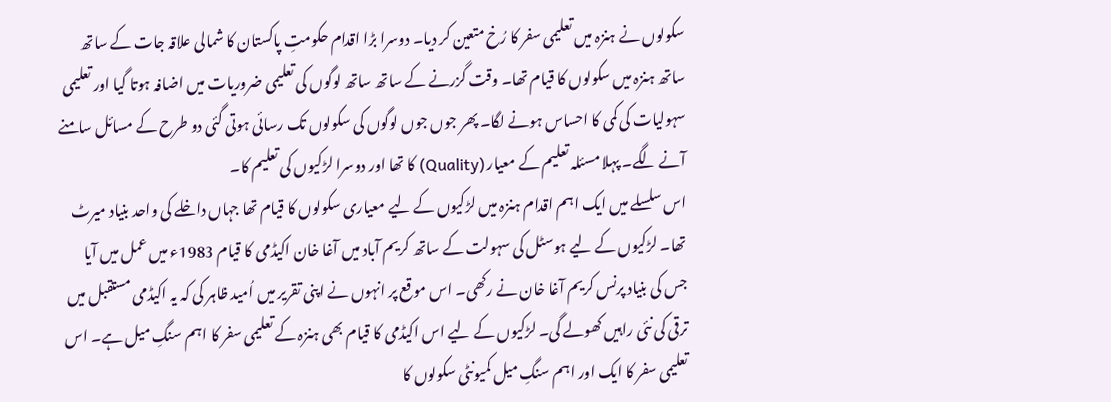سکولوں نے ہنزہ میں تعلیمی سفر کا رُخ متعین کر دیا۔ دوسرا بڑا اقدام حکومتِ پاکستان کا شمالی علاقہ جات کے ساتھ ساتھ ہنزہ میں سکولوں کا قیام تھا۔ وقت گزرنے کے ساتھ ساتھ لوگوں کی تعلیمی ضروریات میں اضافہ ہوتا گیا اور تعلیمی سہولیات کی کمی کا احساس ہونے لگا۔ پھر جوں جوں لوگوں کی سکولوں تک رسائی ہوتی گئی دو طرح کے مسائل سامنے آنے لگے۔ پہلا مسئلہ تعلیم کے معیار (Quality) کا تھا اور دوسرا لڑکیوں کی تعلیم کا۔
اس سلسلے میں ایک اہم اقدام ہنزہ میں لڑکیوں کے لیے معیاری سکولوں کا قیام تھا جہاں داخلے کی واحد بنیاد میرٹ تھا۔ لڑکیوں کے لیے ہوسٹل کی سہولت کے ساتھ کریم آباد میں آغا خان اکیڈمی کا قیام 1983ء میں عمل میں آیا جس کی بنیاد پرنس کریم آغا خان نے رکھی۔ اس موقع پر انہوں نے اپنی تقریر میں اُمید ظاہر کی کہ یہ اکیڈمی مستقبل میں ترقی کی نئی راہیں کھولے گی۔ لڑکیوں کے لیے اس اکیڈمی کا قیام بھی ہنزہ کے تعلیمی سفر کا اہم سنگِ میل ہے۔ اس تعلیمی سفر کا ایک اور اہم سنگِ میل کمیونٹی سکولوں کا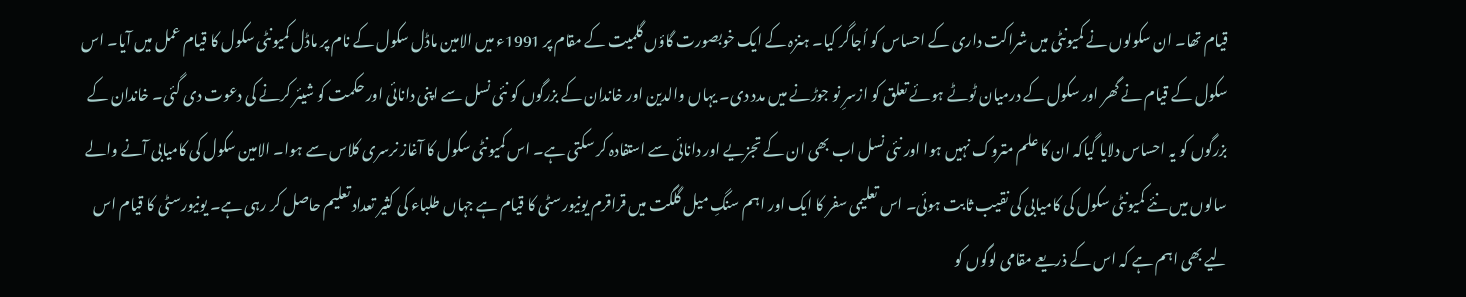قیام تھا۔ ان سکولوں نے کمیونٹی میں شراکت داری کے احساس کو اُجاگر کیا۔ ہنزہ کے ایک خوبصورت گاؤں گلمیت کے مقام پر 1991ء میں الامین ماڈل سکول کے نام پر ماڈل کمیونٹی سکول کا قیام عمل میں آیا۔ اس سکول کے قیام نے گھر اور سکول کے درمیان ٹوٹے ہوئے تعلق کو ازسرِ نو جوڑنے میں مدد دی۔ یہاں والدین اور خاندان کے بزرگوں کو نئی نسل سے اپنی دانائی اور حکمت کو شیئر کرنے کی دعوت دی گئی۔ خاندان کے بزرگوں کو یہ احساس دلایا گیاکہ ان کا علم متروک نہیں ہوا اور نئی نسل اب بھی ان کے تجزیے اور دانائی سے استفادہ کر سکتی ہے۔ اس کمیونٹی سکول کا آغاز نرسری کلاس سے ہوا۔ الامین سکول کی کامیابی آنے والے سالوں میں نئے کمیونٹی سکول کی کامیابی کی نقیب ثابت ہوئی۔ اس تعلیمی سفر کا ایک اور اہم سنگِ میل گلگت میں قراقرم یونیورسٹی کا قیام ہے جہاں طلباء کی کثیر تعداد تعلیم حاصل کر رہی ہے۔ یونیورسٹی کا قیام اس لیے بھی اہم ہے کہ اس کے ذریعے مقامی لوگوں کو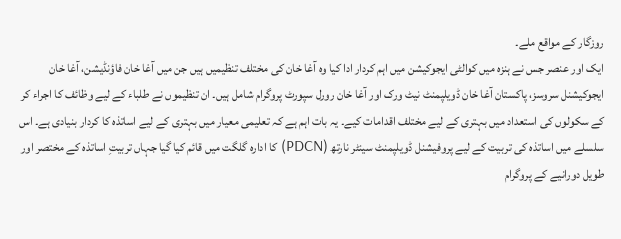روزگار کے مواقع ملے۔
ایک اور عنصر جس نے ہنزہ میں کوالٹی ایجوکیشن میں اہم کردار ادا کیا وہ آغا خان کی مختلف تنظیمیں ہیں جن میں آغا خان فاؤنڈیشن، آغا خان ایجوکیشنل سروسز، پاکستان آغا خان ڈویلپمنٹ نیٹ ورک اور آغا خان رورل سپورٹ پروگرام شامل ہیں۔ ان تنظیموں نے طلباء کے لیے وظائف کا اجراء کر کے سکولوں کی استعداد میں بہتری کے لیے مختلف اقدامات کیے۔ یہ بات اہم ہے کہ تعلیمی معیار میں بہتری کے لیے اساتذہ کا کردار بنیادی ہے۔ اس سلسلے میں اساتذہ کی تربیت کے لیے پروفیشنل ڈویلپمنٹ سینٹر نارتھ (PDCN) کا ادارہ گلگت میں قائم کیا گیا جہاں تربیتِ اساتذہ کے مختصر اور طویل دورانیے کے پروگرام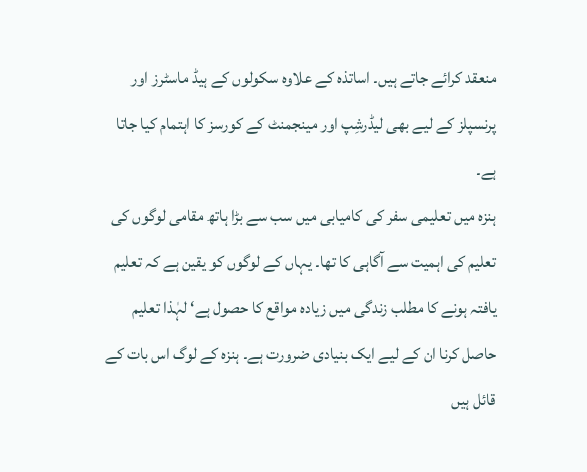منعقد کرائے جاتے ہیں۔ اساتذہ کے علاوہ سکولوں کے ہیڈ ماسٹرز اور پرنسپلز کے لیے بھی لیڈرشِپ اور مینجمنٹ کے کورسز کا اہتمام کیا جاتا ہے۔
ہنزہ میں تعلیمی سفر کی کامیابی میں سب سے بڑا ہاتھ مقامی لوگوں کی تعلیم کی اہمیت سے آگاہی کا تھا۔ یہاں کے لوگوں کو یقین ہے کہ تعلیم یافتہ ہونے کا مطلب زندگی میں زیادہ مواقع کا حصول ہے‘ لہٰذا تعلیم حاصل کرنا ان کے لیے ایک بنیادی ضرورت ہے۔ ہنزہ کے لوگ اس بات کے قائل ہیں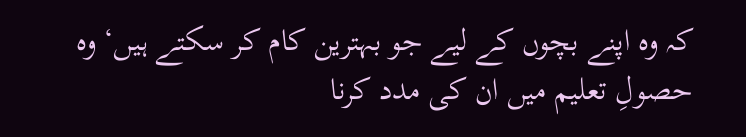کہ وہ اپنے بچوں کے لیے جو بہترین کام کر سکتے ہیں‘ وہ حصولِ تعلیم میں ان کی مدد کرنا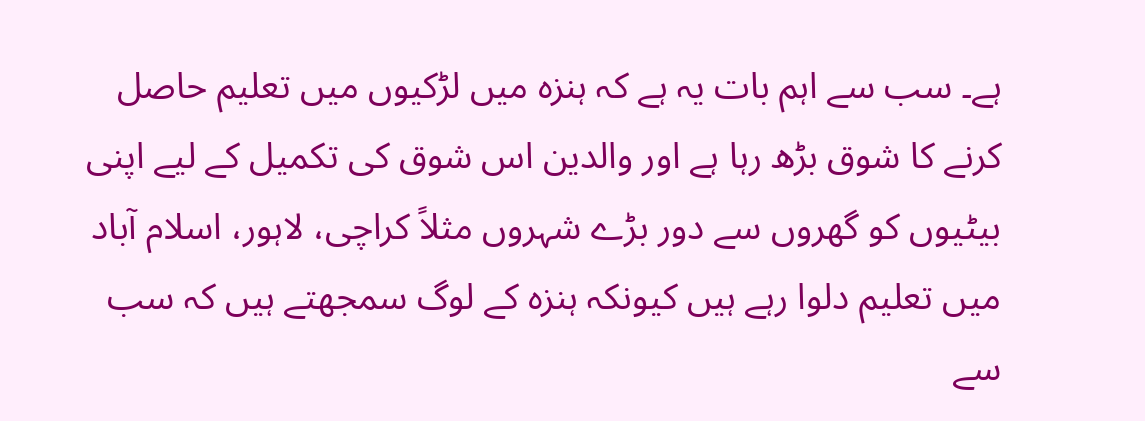ہے۔ سب سے اہم بات یہ ہے کہ ہنزہ میں لڑکیوں میں تعلیم حاصل کرنے کا شوق بڑھ رہا ہے اور والدین اس شوق کی تکمیل کے لیے اپنی بیٹیوں کو گھروں سے دور بڑے شہروں مثلاً کراچی، لاہور، اسلام آباد میں تعلیم دلوا رہے ہیں کیونکہ ہنزہ کے لوگ سمجھتے ہیں کہ سب سے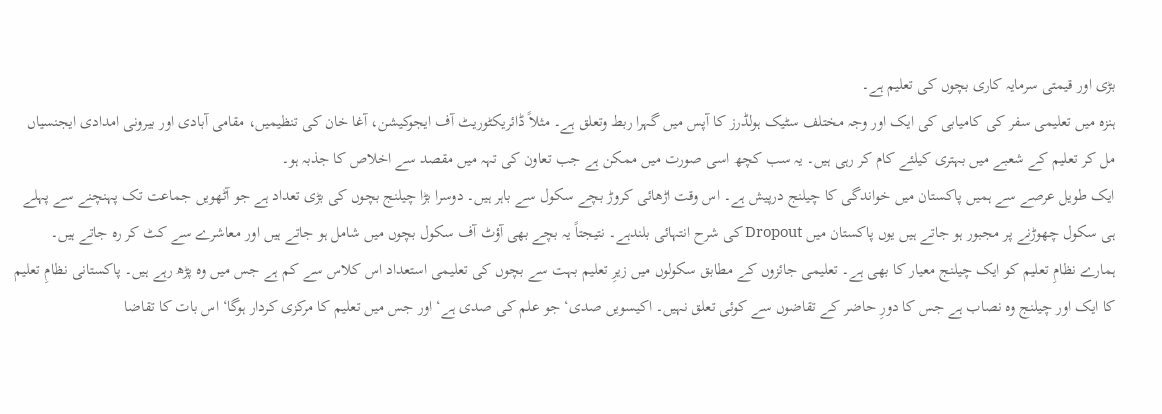بڑی اور قیمتی سرمایہ کاری بچوں کی تعلیم ہے۔
ہنزہ میں تعلیمی سفر کی کامیابی کی ایک اور وجہ مختلف سٹیک ہولڈرز کا آپس میں گہرا ربط وتعلق ہے۔ مثلاً ڈائریکٹوریٹ آف ایجوکیشن، آغا خان کی تنظیمیں، مقامی آبادی اور بیرونی امدادی ایجنسیاں مل کر تعلیم کے شعبے میں بہتری کیلئے کام کر رہی ہیں۔ یہ سب کچھ اسی صورت میں ممکن ہے جب تعاون کی تہہ میں مقصد سے اخلاص کا جذبہ ہو۔
ایک طویل عرصے سے ہمیں پاکستان میں خواندگی کا چیلنج درپیش ہے۔ اس وقت اڑھائی کروڑ بچے سکول سے باہر ہیں۔ دوسرا بڑا چیلنج بچوں کی بڑی تعداد ہے جو آٹھویں جماعت تک پہنچنے سے پہلے ہی سکول چھوڑنے پر مجبور ہو جاتے ہیں یوں پاکستان میں Dropout کی شرح انتہائی بلندہے۔ نتیجتاً یہ بچے بھی آؤٹ آف سکول بچوں میں شامل ہو جاتے ہیں اور معاشرے سے کٹ کر رہ جاتے ہیں۔ ہمارے نظامِ تعلیم کو ایک چیلنج معیار کا بھی ہے۔ تعلیمی جائزوں کے مطابق سکولوں میں زیرِ تعلیم بہت سے بچوں کی تعلیمی استعداد اس کلاس سے کم ہے جس میں وہ پڑھ رہے ہیں۔ پاکستانی نظامِ تعلیم کا ایک اور چیلنج وہ نصاب ہے جس کا دورِ حاضر کے تقاضوں سے کوئی تعلق نہیں۔ اکیسویں صدی‘ جو علم کی صدی ہے‘ اور جس میں تعلیم کا مرکزی کردار ہوگا‘ اس بات کا تقاضا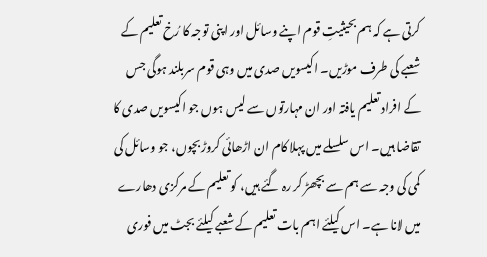کرتی ہے کہ ہم بحیثیتِ قوم اپنے وسائل اور اپنی توجہ کا رُخ تعلیم کے شعبے کی طرف موڑیں۔ اکیسویں صدی میں وہی قوم سربلند ہوگی جس کے افراد تعلیم یافتہ اور ان مہارتوں سے لیس ہوں جو اکیسویں صدی کا تقاضا ہیں۔ اس سلسلے میں پہلا کام ان اڑھائی کروڑ بچوں، جو وسائل کی کمی کی وجہ سے ہم سے بچھڑ کر رہ گئے ہیں، کو تعلیم کے مرکزی دھارے میں لانا ہے۔ اس کیلئے اہم بات تعلیم کے شعبے کیلئے بجٹ میں فوری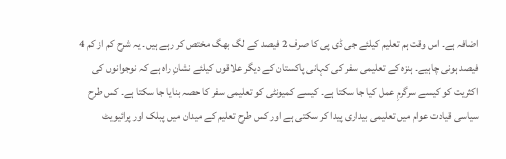اضافہ ہے۔ اس وقت ہم تعلیم کیلئے جی ڈی پی کا صرف 2 فیصد کے لگ بھگ مختص کر رہے ہیں۔ یہ شرح کم از کم 4 فیصد ہونی چاہیے۔ ہنزہ کے تعلیمی سفر کی کہانی پاکستان کے دیگر علاقوں کیلئے نشانِ راہ ہے کہ نوجوانوں کی اکثریت کو کیسے سرگرمِ عمل کیا جا سکتا ہے۔ کیسے کمیونٹی کو تعلیمی سفر کا حصہ بنایا جا سکتا ہے۔ کس طرح سیاسی قیادت عوام میں تعلیمی بیداری پیدا کر سکتی ہے اور کس طرح تعلیم کے میدان میں پبلک اور پرائیویٹ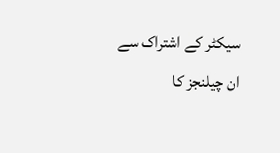سیکٹر کے اشتراک سے ان چیلنجز کا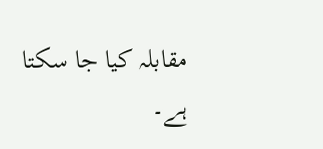مقابلہ کیا جا سکتا ہے۔